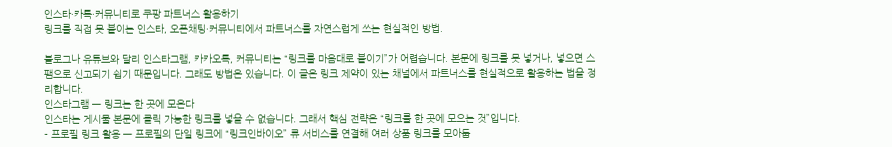인스타·카톡·커뮤니티로 쿠팡 파트너스 활용하기
링크를 직접 못 붙이는 인스타, 오픈채팅·커뮤니티에서 파트너스를 자연스럽게 쓰는 현실적인 방법.

블로그나 유튜브와 달리 인스타그램, 카카오톡, 커뮤니티는 “링크를 마음대로 붙이기”가 어렵습니다. 본문에 링크를 못 넣거나, 넣으면 스팸으로 신고되기 쉽기 때문입니다. 그래도 방법은 있습니다. 이 글은 링크 제약이 있는 채널에서 파트너스를 현실적으로 활용하는 법을 정리합니다.
인스타그램 — 링크는 한 곳에 모은다
인스타는 게시물 본문에 클릭 가능한 링크를 넣을 수 없습니다. 그래서 핵심 전략은 “링크를 한 곳에 모으는 것”입니다.
- 프로필 링크 활용 — 프로필의 단일 링크에 “링크인바이오” 류 서비스를 연결해 여러 상품 링크를 모아둡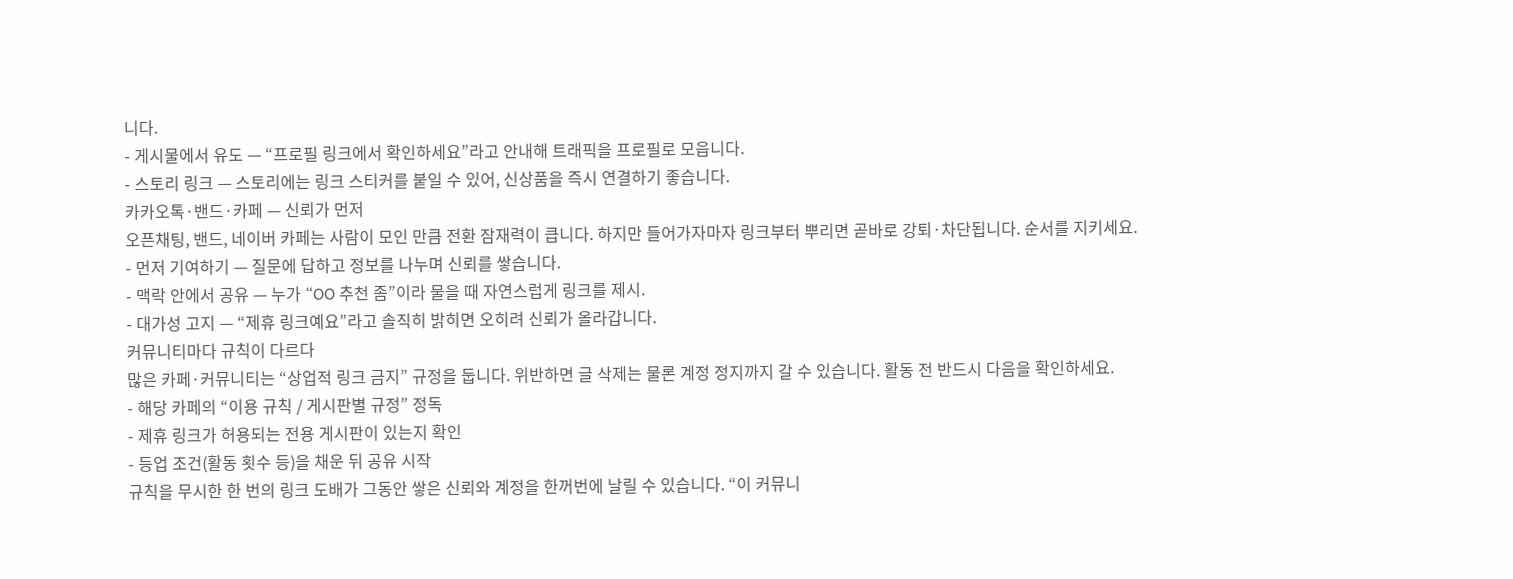니다.
- 게시물에서 유도 — “프로필 링크에서 확인하세요”라고 안내해 트래픽을 프로필로 모읍니다.
- 스토리 링크 — 스토리에는 링크 스티커를 붙일 수 있어, 신상품을 즉시 연결하기 좋습니다.
카카오톡·밴드·카페 — 신뢰가 먼저
오픈채팅, 밴드, 네이버 카페는 사람이 모인 만큼 전환 잠재력이 큽니다. 하지만 들어가자마자 링크부터 뿌리면 곧바로 강퇴·차단됩니다. 순서를 지키세요.
- 먼저 기여하기 — 질문에 답하고 정보를 나누며 신뢰를 쌓습니다.
- 맥락 안에서 공유 — 누가 “OO 추천 좀”이라 물을 때 자연스럽게 링크를 제시.
- 대가성 고지 — “제휴 링크예요”라고 솔직히 밝히면 오히려 신뢰가 올라갑니다.
커뮤니티마다 규칙이 다르다
많은 카페·커뮤니티는 “상업적 링크 금지” 규정을 둡니다. 위반하면 글 삭제는 물론 계정 정지까지 갈 수 있습니다. 활동 전 반드시 다음을 확인하세요.
- 해당 카페의 “이용 규칙 / 게시판별 규정” 정독
- 제휴 링크가 허용되는 전용 게시판이 있는지 확인
- 등업 조건(활동 횟수 등)을 채운 뒤 공유 시작
규칙을 무시한 한 번의 링크 도배가 그동안 쌓은 신뢰와 계정을 한꺼번에 날릴 수 있습니다. “이 커뮤니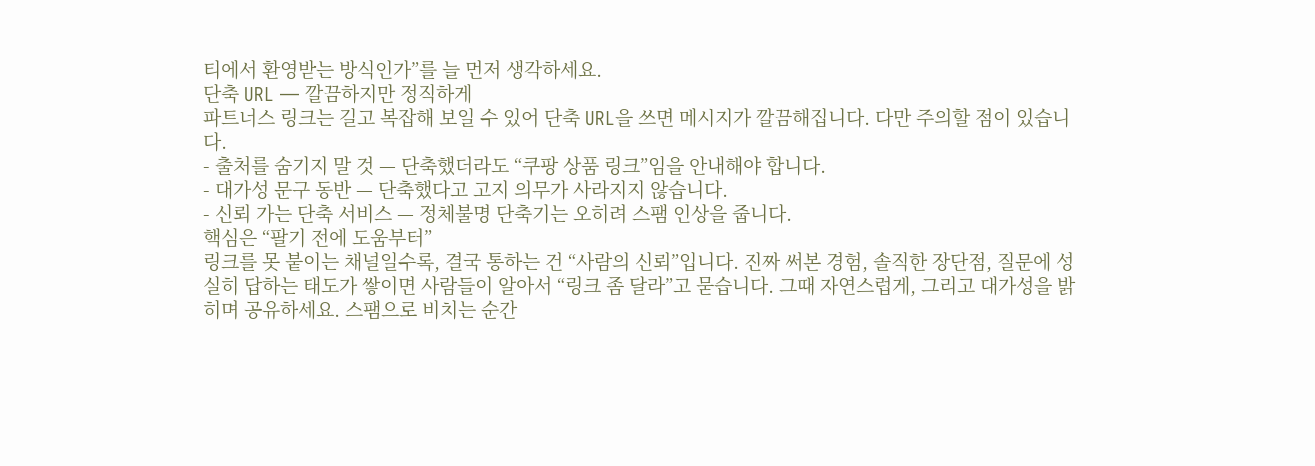티에서 환영받는 방식인가”를 늘 먼저 생각하세요.
단축 URL — 깔끔하지만 정직하게
파트너스 링크는 길고 복잡해 보일 수 있어 단축 URL을 쓰면 메시지가 깔끔해집니다. 다만 주의할 점이 있습니다.
- 출처를 숨기지 말 것 — 단축했더라도 “쿠팡 상품 링크”임을 안내해야 합니다.
- 대가성 문구 동반 — 단축했다고 고지 의무가 사라지지 않습니다.
- 신뢰 가는 단축 서비스 — 정체불명 단축기는 오히려 스팸 인상을 줍니다.
핵심은 “팔기 전에 도움부터”
링크를 못 붙이는 채널일수록, 결국 통하는 건 “사람의 신뢰”입니다. 진짜 써본 경험, 솔직한 장단점, 질문에 성실히 답하는 태도가 쌓이면 사람들이 알아서 “링크 좀 달라”고 묻습니다. 그때 자연스럽게, 그리고 대가성을 밝히며 공유하세요. 스팸으로 비치는 순간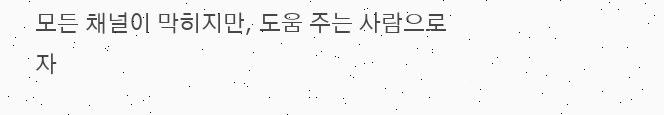모든 채널이 막히지만, 도움 주는 사람으로 자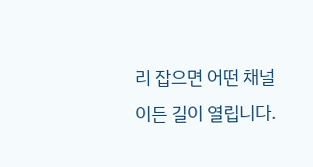리 잡으면 어떤 채널이든 길이 열립니다.